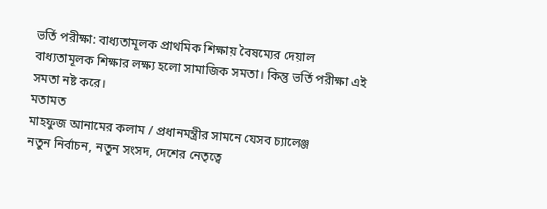ভর্তি পরীক্ষা: বাধ্যতামূলক প্রাথমিক শিক্ষায় বৈষম্যের দেয়াল
বাধ্যতামূলক শিক্ষার লক্ষ্য হলো সামাজিক সমতা। কিন্তু ভর্তি পরীক্ষা এই সমতা নষ্ট করে।
মতামত
মাহফুজ আনামের কলাম / প্রধানমন্ত্রীর সামনে যেসব চ্যালেঞ্জ
নতুন নির্বাচন, নতুন সংসদ, দেশের নেতৃত্বে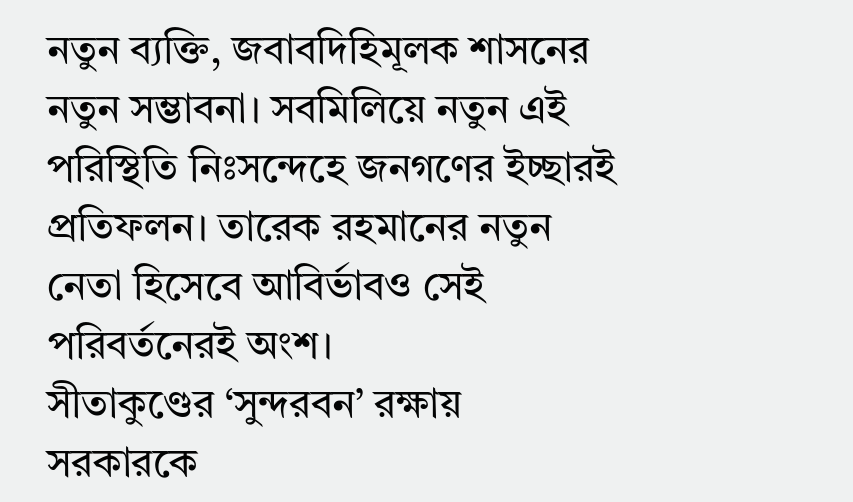নতুন ব্যক্তি, জবাবদিহিমূলক শাসনের নতুন সম্ভাবনা। সবমিলিয়ে নতুন এই পরিস্থিতি নিঃসন্দেহে জনগণের ইচ্ছারই প্রতিফলন। তারেক রহমানের নতুন নেতা হিসেবে আবির্ভাবও সেই পরিবর্তনেরই অংশ।
সীতাকুণ্ডের ‘সুন্দরবন’ রক্ষায় সরকারকে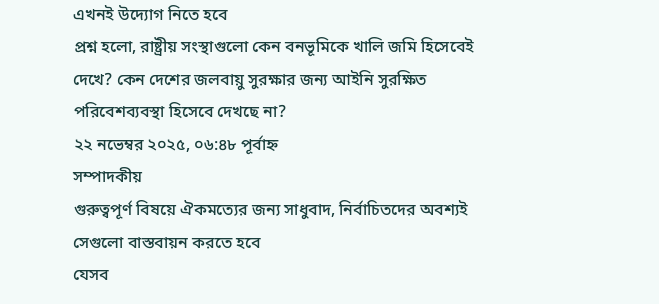এখনই উদ্যোগ নিতে হবে
প্রশ্ন হলো, রাষ্ট্রীয় সংস্থাগুলো কেন বনভূমিকে খালি জমি হিসেবেই দেখে? কেন দেশের জলবায়ু সুরক্ষার জন্য আইনি সুরক্ষিত পরিবেশব্যবস্থা হিসেবে দেখছে না?
২২ নভেম্বর ২০২৫, ০৬:৪৮ পূর্বাহ্ন
সম্পাদকীয়
গুরুত্বপূর্ণ বিষয়ে ঐকমত্যের জন্য সাধুবাদ, নির্বাচিতদের অবশ্যই সেগুলো বাস্তবায়ন করতে হবে
যেসব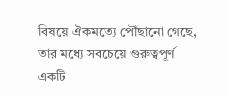বিষয়ে ঐকমত্যে পৌঁছানো গেছে, তার মধ্যে সবচেয়ে গুরুত্বপূর্ণ একটি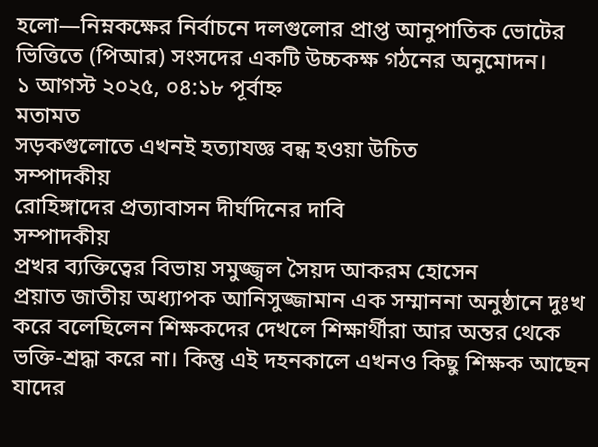হলো—নিম্নকক্ষের নির্বাচনে দলগুলোর প্রাপ্ত আনুপাতিক ভোটের ভিত্তিতে (পিআর) সংসদের একটি উচ্চকক্ষ গঠনের অনুমোদন।
১ আগস্ট ২০২৫, ০৪:১৮ পূর্বাহ্ন
মতামত
সড়কগুলোতে এখনই হত্যাযজ্ঞ বন্ধ হওয়া উচিত
সম্পাদকীয়
রোহিঙ্গাদের প্রত্যাবাসন দীর্ঘদিনের দাবি
সম্পাদকীয়
প্রখর ব্যক্তিত্বের বিভায় সমুজ্জ্বল সৈয়দ আকরম হোসেন
প্রয়াত জাতীয় অধ্যাপক আনিসুজ্জামান এক সম্মাননা অনুষ্ঠানে দুঃখ করে বলেছিলেন শিক্ষকদের দেখলে শিক্ষার্থীরা আর অন্তর থেকে ভক্তি-শ্রদ্ধা করে না। কিন্তু এই দহনকালে এখনও কিছু শিক্ষক আছেন যাদের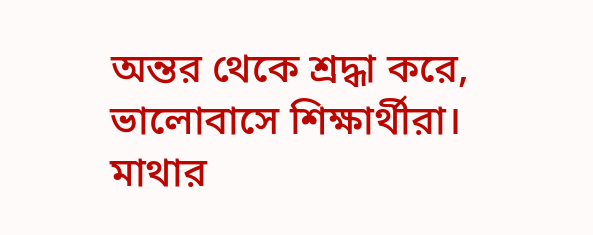অন্তর থেকে শ্রদ্ধা করে, ভালোবাসে শিক্ষার্থীরা। মাথার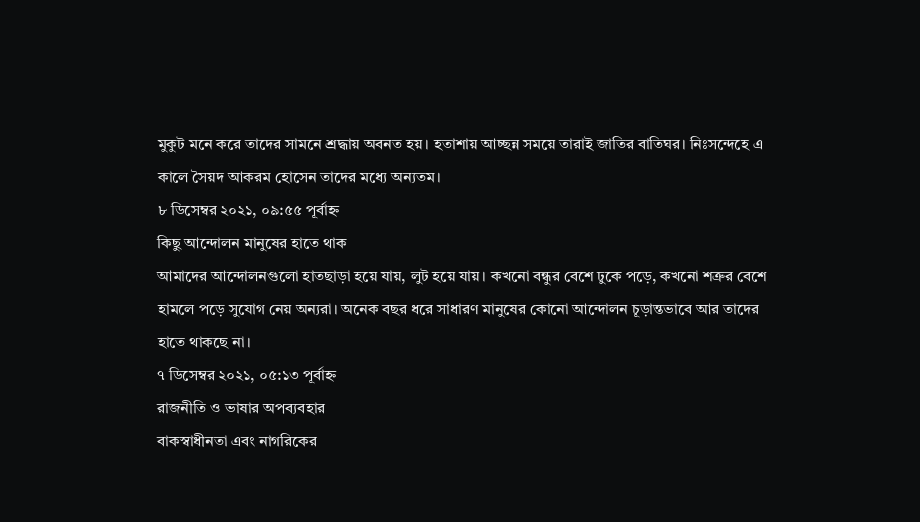মুকুট মনে করে তাদের সামনে শ্রদ্ধায় অবনত হয়। হতাশায় আচ্ছন্ন সময়ে তারাই জাতির বাতিঘর। নিঃসন্দেহে এ কালে সৈয়দ আকরম হোসেন তাদের মধ্যে অন্যতম।
৮ ডিসেম্বর ২০২১, ০৯:৫৫ পূর্বাহ্ন
কিছু আন্দোলন মানুষের হাতে থাক
আমাদের আন্দোলনগুলো হাতছাড়া হয়ে যায়, লুট হয়ে যায়। কখনো বন্ধুর বেশে ঢুকে পড়ে, কখনো শত্রুর বেশে হামলে পড়ে সুযোগ নেয় অন্যরা। অনেক বছর ধরে সাধারণ মানুষের কোনো আন্দোলন চূড়ান্তভাবে আর তাদের হাতে থাকছে না।
৭ ডিসেম্বর ২০২১, ০৫:১৩ পূর্বাহ্ন
রাজনীতি ও ভাষার অপব্যবহার
বাকস্বাধীনতা এবং নাগরিকের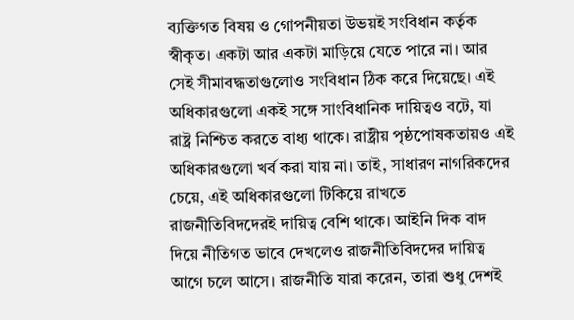ব্যক্তিগত বিষয় ও গোপনীয়তা উভয়ই সংবিধান কর্তৃক স্বীকৃত। একটা আর একটা মাড়িয়ে যেতে পারে না। আর সেই সীমাবদ্ধতাগুলোও সংবিধান ঠিক করে দিয়েছে। এই অধিকারগুলো একই সঙ্গে সাংবিধানিক দায়িত্বও বটে, যা রাষ্ট্র নিশ্চিত করতে বাধ্য থাকে। রাষ্ট্রীয় পৃষ্ঠপোষকতায়ও এই অধিকারগুলো খর্ব করা যায় না। তাই, সাধারণ নাগরিকদের চেয়ে, এই অধিকারগুলো টিকিয়ে রাখতে রাজনীতিবিদদেরই দায়িত্ব বেশি থাকে। আইনি দিক বাদ দিয়ে নীতিগত ভাবে দেখলেও রাজনীতিবিদদের দায়িত্ব আগে চলে আসে। রাজনীতি যারা করেন, তারা শুধু দেশই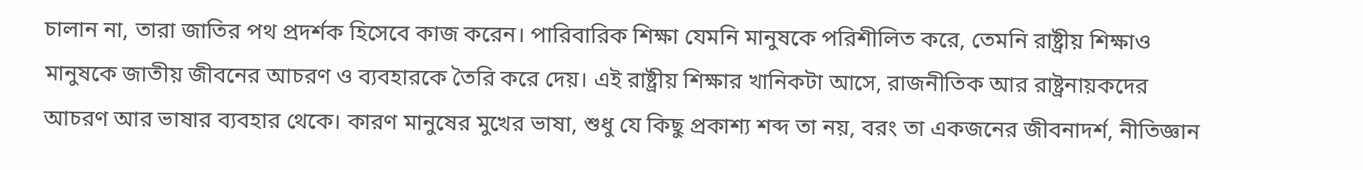চালান না, তারা জাতির পথ প্রদর্শক হিসেবে কাজ করেন। পারিবারিক শিক্ষা যেমনি মানুষকে পরিশীলিত করে, তেমনি রাষ্ট্রীয় শিক্ষাও মানুষকে জাতীয় জীবনের আচরণ ও ব্যবহারকে তৈরি করে দেয়। এই রাষ্ট্রীয় শিক্ষার খানিকটা আসে, রাজনীতিক আর রাষ্ট্রনায়কদের আচরণ আর ভাষার ব্যবহার থেকে। কারণ মানুষের মুখের ভাষা, শুধু যে কিছু প্রকাশ্য শব্দ তা নয়, বরং তা একজনের জীবনাদর্শ, নীতিজ্ঞান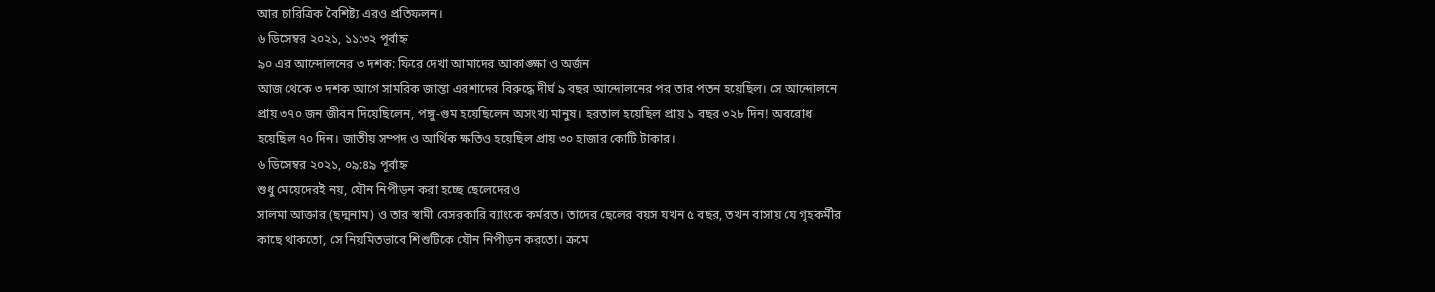আর চারিত্রিক বৈশিষ্ট্য এরও প্রতিফলন।
৬ ডিসেম্বর ২০২১, ১১:৩২ পূর্বাহ্ন
৯০ এর আন্দোলনের ৩ দশক: ফিরে দেখা আমাদের আকাঙ্ক্ষা ও অর্জন
আজ থেকে ৩ দশক আগে সামরিক জান্তা এরশাদের বিরুদ্ধে দীর্ঘ ৯ বছর আন্দোলনের পর তার পতন হয়েছিল। সে আন্দোলনে প্রায় ৩৭০ জন জীবন দিয়েছিলেন, পঙ্গু-গুম হয়েছিলেন অসংখ্য মানুষ। হরতাল হয়েছিল প্রায় ১ বছর ৩২৮ দিন! অবরোধ হয়েছিল ৭০ দিন। জাতীয় সম্পদ ও আর্থিক ক্ষতিও হয়েছিল প্রায় ৩০ হাজার কোটি টাকার।
৬ ডিসেম্বর ২০২১, ০৯:৪৯ পূর্বাহ্ন
শুধু মেয়েদেরই নয়, যৌন নিপীড়ন করা হচ্ছে ছেলেদেরও
সালমা আক্তার (ছদ্মনাম) ও তার স্বামী বেসরকারি ব্যাংকে কর্মরত। তাদের ছেলের বয়স যখন ৫ বছর, তখন বাসায় যে গৃহকর্মীর কাছে থাকতো, সে নিয়মিতভাবে শিশুটিকে যৌন নিপীড়ন করতো। ক্রমে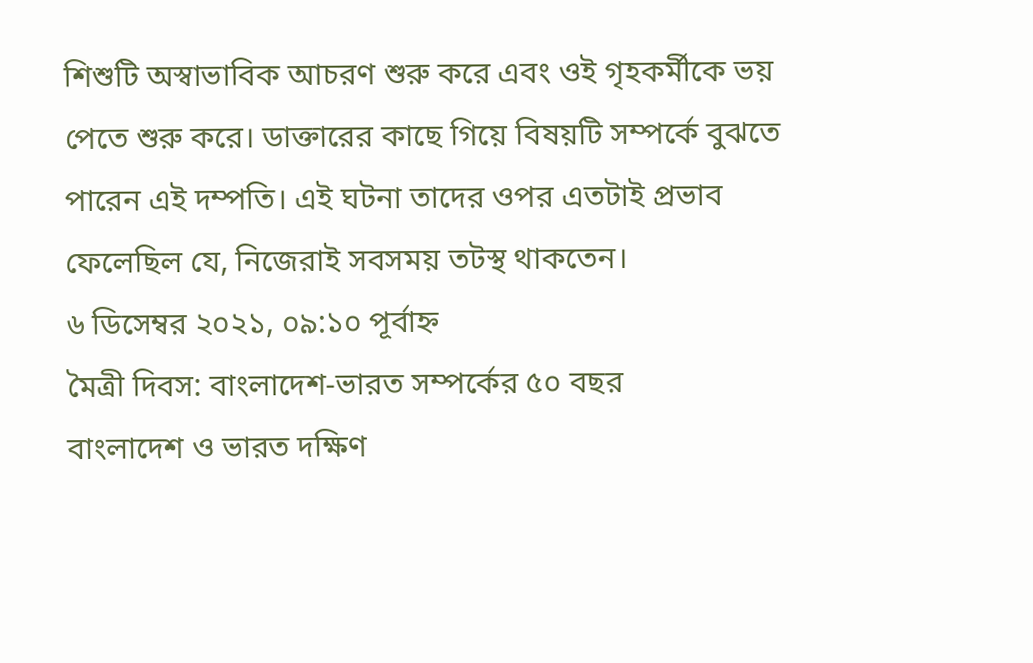শিশুটি অস্বাভাবিক আচরণ শুরু করে এবং ওই গৃহকর্মীকে ভয় পেতে শুরু করে। ডাক্তারের কাছে গিয়ে বিষয়টি সম্পর্কে বুঝতে পারেন এই দম্পতি। এই ঘটনা তাদের ওপর এতটাই প্রভাব ফেলেছিল যে, নিজেরাই সবসময় তটস্থ থাকতেন।
৬ ডিসেম্বর ২০২১, ০৯:১০ পূর্বাহ্ন
মৈত্রী দিবস: বাংলাদেশ-ভারত সম্পর্কের ৫০ বছর
বাংলাদেশ ও ভারত দক্ষিণ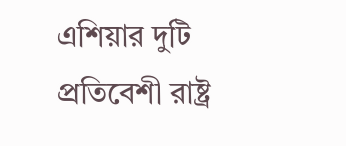এশিয়ার দুটি প্রতিবেশী রাষ্ট্র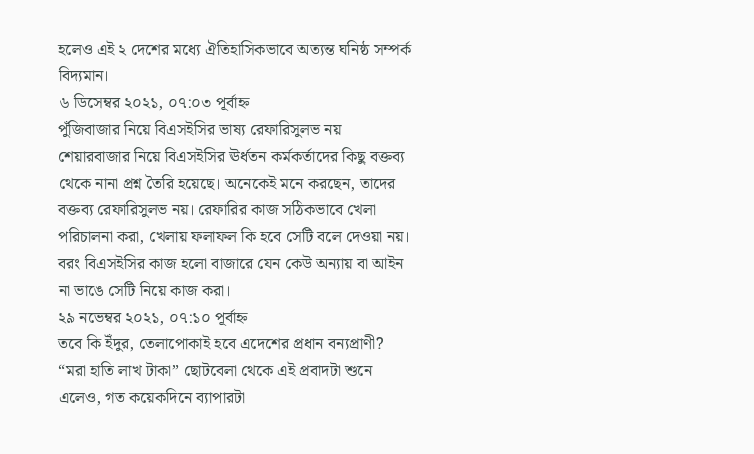হলেও এই ২ দেশের মধ্যে ঐতিহাসিকভাবে অত্যন্ত ঘনিষ্ঠ সম্পর্ক বিদ্যমান।
৬ ডিসেম্বর ২০২১, ০৭:০৩ পূর্বাহ্ন
পুঁজিবাজার নিয়ে বিএসইসির ভাষ্য রেফারিসুলভ নয়
শেয়ারবাজার নিয়ে বিএসইসির ঊর্ধতন কর্মকর্তাদের কিছু বক্তব্য থেকে নানা প্রশ্ন তৈরি হয়েছে। অনেকেই মনে করছেন, তাদের বক্তব্য রেফারিসুলভ নয়। রেফারির কাজ সঠিকভাবে খেলা পরিচালনা করা, খেলায় ফলাফল কি হবে সেটি বলে দেওয়া নয়। বরং বিএসইসির কাজ হলো বাজারে যেন কেউ অন্যায় বা আইন না ভাঙে সেটি নিয়ে কাজ করা।
২৯ নভেম্বর ২০২১, ০৭:১০ পূর্বাহ্ন
তবে কি ইঁদুর, তেলাপোকাই হবে এদেশের প্রধান বন্যপ্রাণী?
“মরা হাতি লাখ টাকা” ছোটবেলা থেকে এই প্রবাদটা শুনে এলেও, গত কয়েকদিনে ব্যাপারটা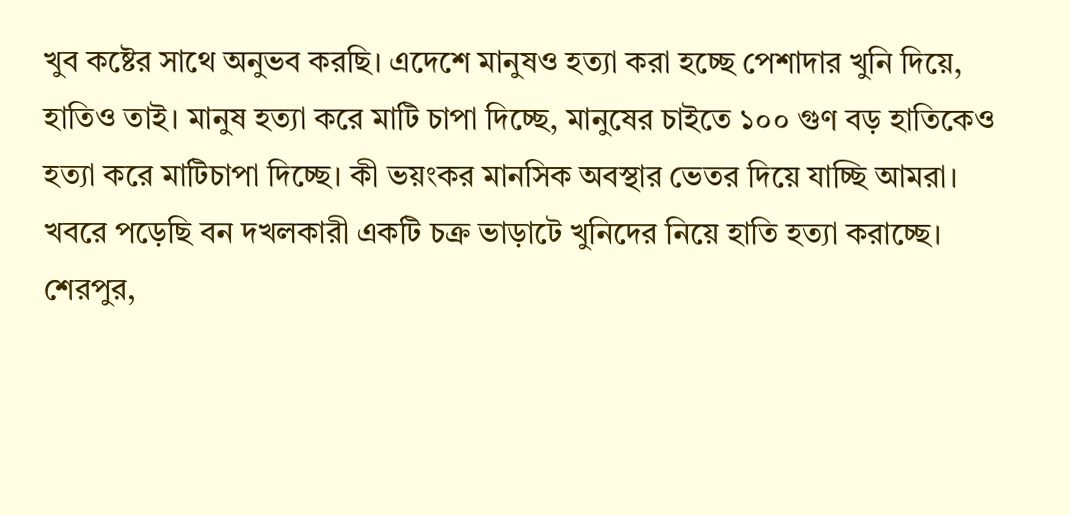খুব কষ্টের সাথে অনুভব করছি। এদেশে মানুষও হত্যা করা হচ্ছে পেশাদার খুনি দিয়ে, হাতিও তাই। মানুষ হত্যা করে মাটি চাপা দিচ্ছে, মানুষের চাইতে ১০০ গুণ বড় হাতিকেও হত্যা করে মাটিচাপা দিচ্ছে। কী ভয়ংকর মানসিক অবস্থার ভেতর দিয়ে যাচ্ছি আমরা। খবরে পড়েছি বন দখলকারী একটি চক্র ভাড়াটে খুনিদের নিয়ে হাতি হত্যা করাচ্ছে। শেরপুর,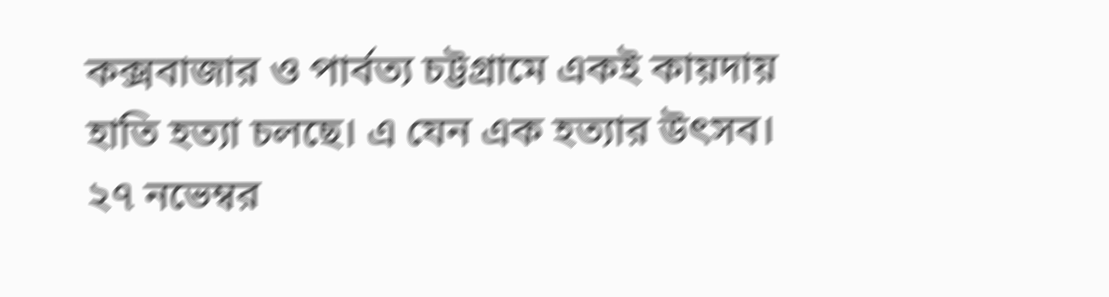কক্সবাজার ও পার্বত্য চট্টগ্রামে একই কায়দায় হাতি হত্যা চলছে। এ যেন এক হত্যার উৎসব।
২৭ নভেম্বর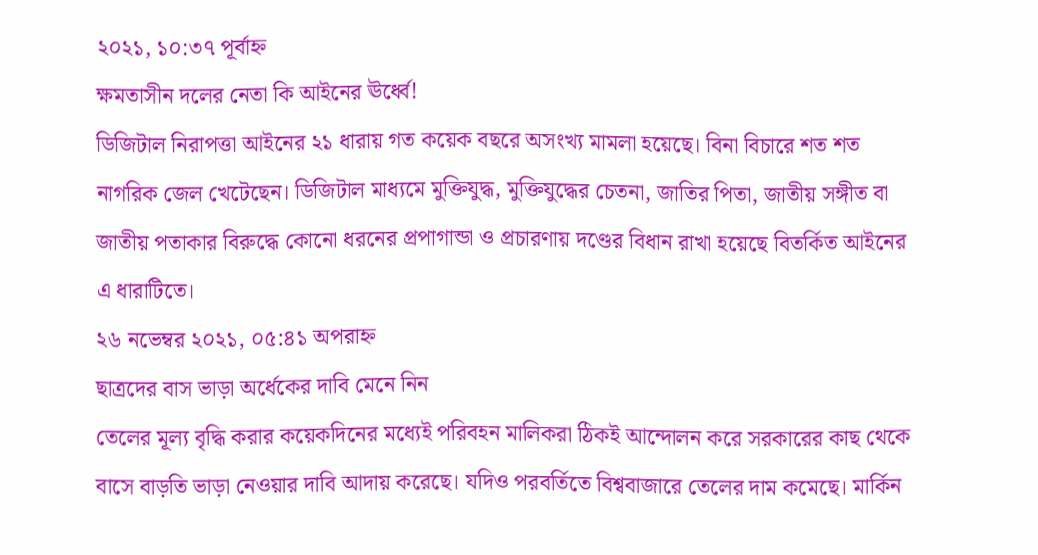২০২১, ১০:৩৭ পূর্বাহ্ন
ক্ষমতাসীন দলের নেতা কি আইনের ঊর্ধ্বে!
ডিজিটাল নিরাপত্তা আইনের ২১ ধারায় গত কয়েক বছরে অসংখ্য মামলা হয়েছে। বিনা বিচারে শত শত নাগরিক জেল খেটেছেন। ডিজিটাল মাধ্যমে মুক্তিযুদ্ধ, মুক্তিযুদ্ধের চেতনা, জাতির পিতা, জাতীয় সঙ্গীত বা জাতীয় পতাকার বিরুদ্ধে কোনো ধরনের প্রপাগান্ডা ও প্রচারণায় দণ্ডের বিধান রাখা হয়েছে বিতর্কিত আইনের এ ধারাটিতে।
২৬ নভেম্বর ২০২১, ০৫:৪১ অপরাহ্ন
ছাত্রদের বাস ভাড়া অর্ধেকের দাবি মেনে নিন
তেলের মূল্য বৃদ্ধি করার কয়েকদিনের মধ্যেই পরিবহন মালিকরা ঠিকই আন্দোলন করে সরকারের কাছ থেকে বাসে বাড়তি ভাড়া নেওয়ার দাবি আদায় করেছে। যদিও পরবর্তিতে বিশ্ববাজারে তেলের দাম কমেছে। মার্কিন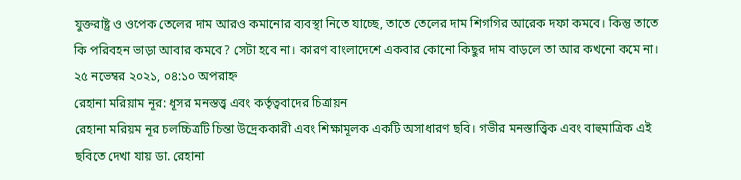যুক্তরাষ্ট্র ও ওপেক তেলের দাম আরও কমানোর ব্যবস্থা নিতে যাচ্ছে, তাতে তেলের দাম শিগগির আরেক দফা কমবে। কিন্তু তাতে কি পরিবহন ভাড়া আবার কমবে? সেটা হবে না। কারণ বাংলাদেশে একবার কোনো কিছুর দাম বাড়লে তা আর কখনো কমে না।
২৫ নভেম্বর ২০২১, ০৪:১০ অপরাহ্ন
রেহানা মরিয়াম নূর: ধূসর মনস্তত্ত্ব এবং কর্তৃত্ববাদের চিত্রায়ন
রেহানা মরিয়ম নূর চলচ্চিত্রটি চিন্তা উদ্রেককারী এবং শিক্ষামূলক একটি অসাধারণ ছবি। গভীর মনস্তাত্ত্বিক এবং বাহুমাত্রিক এই ছবিতে দেখা যায় ডা. রেহানা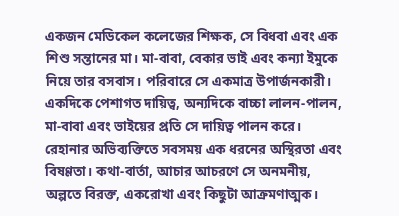একজন মেডিকেল কলেজের শিক্ষক, সে বিধবা এবং এক শিশু সন্তানের মা। মা-বাবা, বেকার ভাই এবং কন্যা ইমুকে নিয়ে তার বসবাস। পরিবারে সে একমাত্র উপার্জনকারী। একদিকে পেশাগত দায়িত্ব, অন্যদিকে বাচ্চা লালন-পালন, মা-বাবা এবং ভাইয়ের প্রতি সে দায়িত্ব পালন করে। রেহানার অভিব্যক্তিতে সবসময় এক ধরনের অস্থিরতা এবং বিষণ্ণতা। কথা-বার্তা, আচার আচরণে সে অনমনীয়, অল্পতে বিরক্ত, একরোখা এবং কিছুটা আক্রমণাত্মক।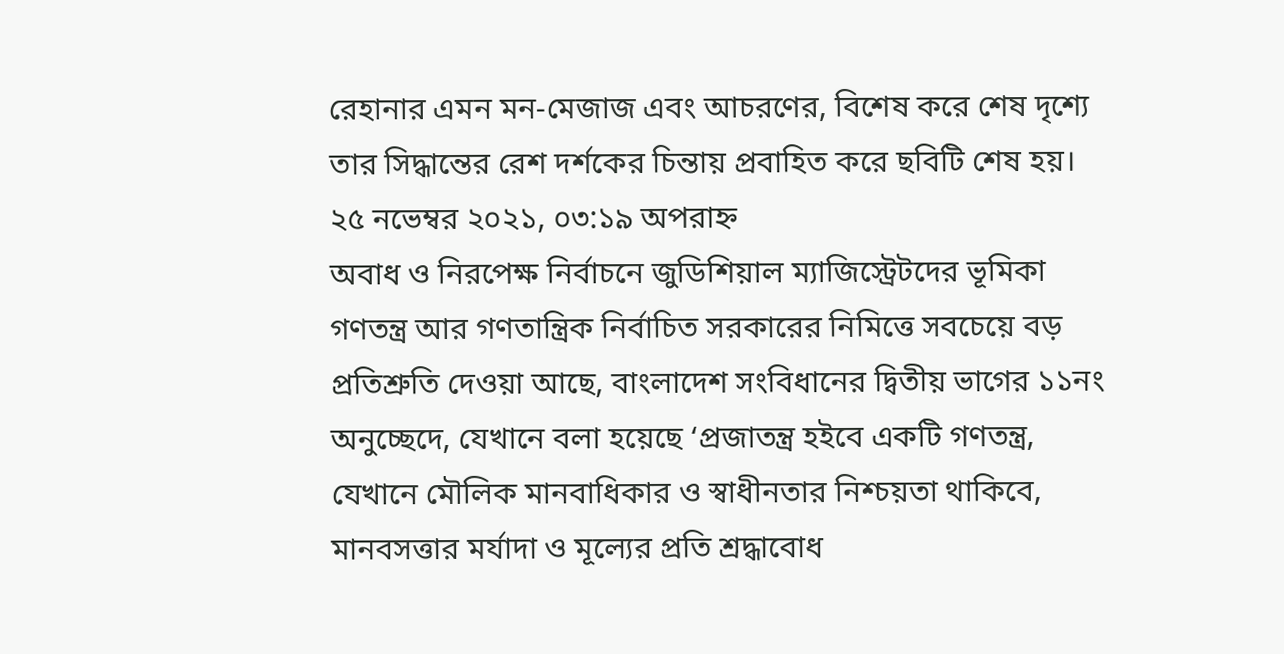রেহানার এমন মন-মেজাজ এবং আচরণের, বিশেষ করে শেষ দৃশ্যে তার সিদ্ধান্তের রেশ দর্শকের চিন্তায় প্রবাহিত করে ছবিটি শেষ হয়।
২৫ নভেম্বর ২০২১, ০৩:১৯ অপরাহ্ন
অবাধ ও নিরপেক্ষ নির্বাচনে জুডিশিয়াল ম্যাজিস্ট্রেটদের ভূমিকা
গণতন্ত্র আর গণতান্ত্রিক নির্বাচিত সরকারের নিমিত্তে সবচেয়ে বড় প্রতিশ্রুতি দেওয়া আছে, বাংলাদেশ সংবিধানের দ্বিতীয় ভাগের ১১নং অনুচ্ছেদে, যেখানে বলা হয়েছে ‘প্রজাতন্ত্র হইবে একটি গণতন্ত্র, যেখানে মৌলিক মানবাধিকার ও স্বাধীনতার নিশ্চয়তা থাকিবে, মানবসত্তার মর্যাদা ও মূল্যের প্রতি শ্রদ্ধাবোধ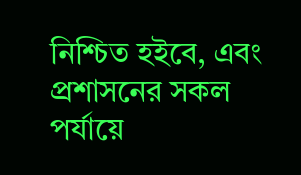নিশ্চিত হইবে, এবং প্রশাসনের সকল পর্যায়ে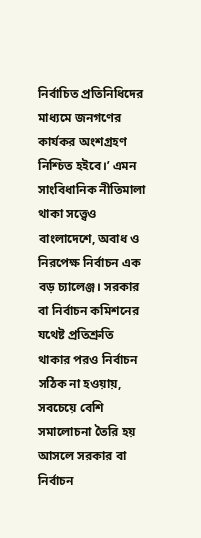নির্বাচিত প্রতিনিধিদের মাধ্যমে জনগণের কার্যকর অংশগ্রহণ নিশ্চিত হইবে।’ এমন সাংবিধানিক নীতিমালা থাকা সত্ত্বেও বাংলাদেশে, অবাধ ও নিরপেক্ষ নির্বাচন এক বড় চ্যালেঞ্জ। সরকার বা নির্বাচন কমিশনের যথেষ্ট প্রতিশ্রুতি থাকার পরও নির্বাচন সঠিক না হওয়ায়, সবচেয়ে বেশি সমালোচনা তৈরি হয় আসলে সরকার বা নির্বাচন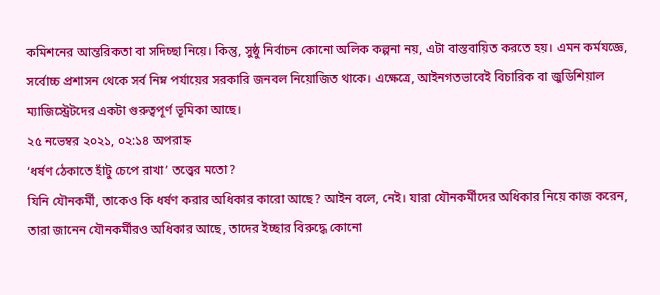কমিশনের আন্তরিকতা বা সদিচ্ছা নিয়ে। কিন্তু, সুষ্ঠু নির্বাচন কোনো অলিক কল্পনা নয়, এটা বাস্তবায়িত করতে হয়। এমন কর্মযজ্ঞে, সর্বোচ্চ প্রশাসন থেকে সর্ব নিম্ন পর্যায়ের সরকারি জনবল নিয়োজিত থাকে। এক্ষেত্রে, আইনগতভাবেই বিচারিক বা জুডিশিয়াল ম্যাজিস্ট্রেটদের একটা গুরুত্বপূর্ণ ভূমিকা আছে।
২৫ নভেম্বর ২০২১, ০২:১৪ অপরাহ্ন
‘ধর্ষণ ঠেকাতে হাঁটু চেপে রাখা’ তত্ত্বের মতো?
যিনি যৌনকর্মী, তাকেও কি ধর্ষণ করার অধিকার কারো আছে? আইন বলে, নেই। যারা যৌনকর্মীদের অধিকার নিয়ে কাজ করেন, তারা জানেন যৌনকর্মীরও অধিকার আছে, তাদের ইচ্ছার বিরুদ্ধে কোনো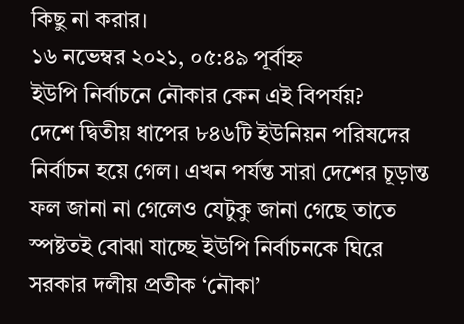কিছু না করার।
১৬ নভেম্বর ২০২১, ০৫:৪৯ পূর্বাহ্ন
ইউপি নির্বাচনে নৌকার কেন এই বিপর্যয়?
দেশে দ্বিতীয় ধাপের ৮৪৬টি ইউনিয়ন পরিষদের নির্বাচন হয়ে গেল। এখন পর্যন্ত সারা দেশের চূড়ান্ত ফল জানা না গেলেও যেটুকু জানা গেছে তাতে স্পষ্টতই বোঝা যাচ্ছে ইউপি নির্বাচনকে ঘিরে সরকার দলীয় প্রতীক ‘নৌকা’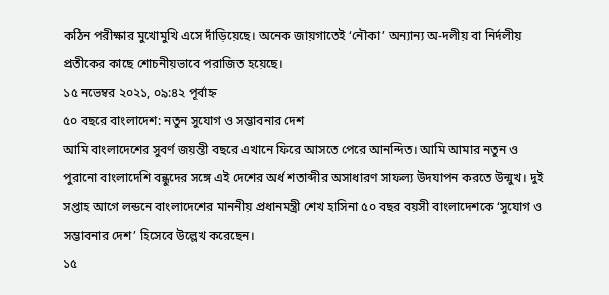কঠিন পরীক্ষার মুখোমুখি এসে দাঁড়িয়েছে। অনেক জায়গাতেই ‘নৌকা’ অন্যান্য অ-দলীয় বা নির্দলীয় প্রতীকের কাছে শোচনীয়ভাবে পরাজিত হয়েছে।
১৫ নভেম্বর ২০২১, ০৯:৪২ পূর্বাহ্ন
৫০ বছরে বাংলাদেশ: নতুন সুযোগ ও সম্ভাবনার দেশ
আমি বাংলাদেশের সুবর্ণ জয়ন্তী বছরে এখানে ফিরে আসতে পেরে আনন্দিত। আমি আমার নতুন ও পুরানো বাংলাদেশি বন্ধুদের সঙ্গে এই দেশের অর্ধ শতাব্দীর অসাধারণ সাফল্য উদযাপন করতে উন্মুখ। দুই সপ্তাহ আগে লন্ডনে বাংলাদেশের মাননীয় প্রধানমন্ত্রী শেখ হাসিনা ৫০ বছর বয়সী বাংলাদেশকে ‘সুযোগ ও সম্ভাবনার দেশ’ হিসেবে উল্লেখ করেছেন।
১৫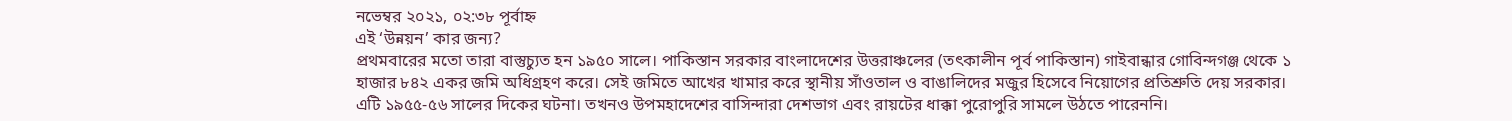নভেম্বর ২০২১, ০২:৩৮ পূর্বাহ্ন
এই ‘উন্নয়ন’ কার জন্য?
প্রথমবারের মতো তারা বাস্তুচ্যুত হন ১৯৫০ সালে। পাকিস্তান সরকার বাংলাদেশের উত্তরাঞ্চলের (তৎকালীন পূর্ব পাকিস্তান) গাইবান্ধার গোবিন্দগঞ্জ থেকে ১ হাজার ৮৪২ একর জমি অধিগ্রহণ করে। সেই জমিতে আখের খামার করে স্থানীয় সাঁওতাল ও বাঙালিদের মজুর হিসেবে নিয়োগের প্রতিশ্রুতি দেয় সরকার। এটি ১৯৫৫-৫৬ সালের দিকের ঘটনা। তখনও উপমহাদেশের বাসিন্দারা দেশভাগ এবং রায়টের ধাক্কা পুরোপুরি সামলে উঠতে পারেননি।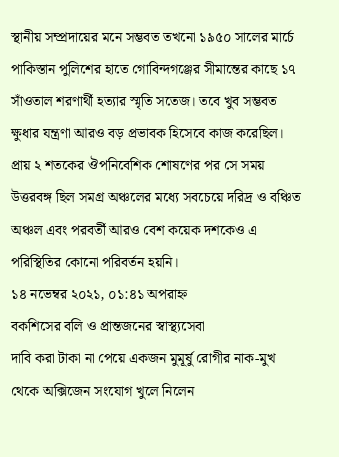স্থানীয় সম্প্রদায়ের মনে সম্ভবত তখনো ১৯৫০ সালের মার্চে পাকিস্তান পুলিশের হাতে গোবিন্দগঞ্জের সীমান্তের কাছে ১৭ সাঁওতাল শরণার্থী হত্যার স্মৃতি সতেজ। তবে খুব সম্ভবত ক্ষুধার যন্ত্রণা আরও বড় প্রভাবক হিসেবে কাজ করেছিল। প্রায় ২ শতকের ঔপনিবেশিক শোষণের পর সে সময় উত্তরবঙ্গ ছিল সমগ্র অঞ্চলের মধ্যে সবচেয়ে দরিদ্র ও বঞ্চিত অঞ্চল এবং পরবর্তী আরও বেশ কয়েক দশকেও এ পরিস্থিতির কোনো পরিবর্তন হয়নি।
১৪ নভেম্বর ২০২১, ০১:৪১ অপরাহ্ন
বকশিসের বলি ও প্রান্তজনের স্বাস্থ্যসেবা
দাবি করা টাকা না পেয়ে একজন মুমূর্ষু রোগীর নাক-মুখ থেকে অক্সিজেন সংযোগ খুলে নিলেন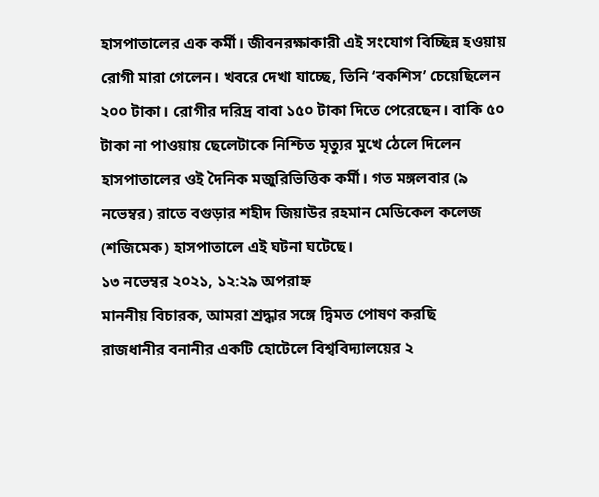হাসপাতালের এক কর্মী। জীবনরক্ষাকারী এই সংযোগ বিচ্ছিন্ন হওয়ায় রোগী মারা গেলেন। খবরে দেখা যাচ্ছে, তিনি ‘বকশিস’ চেয়েছিলেন ২০০ টাকা। রোগীর দরিদ্র বাবা ১৫০ টাকা দিতে পেরেছেন। বাকি ৫০ টাকা না পাওয়ায় ছেলেটাকে নিশ্চিত মৃত্যুর মুখে ঠেলে দিলেন হাসপাতালের ওই দৈনিক মজুরিভিত্তিক কর্মী। গত মঙ্গলবার (৯ নভেম্বর) রাতে বগুড়ার শহীদ জিয়াউর রহমান মেডিকেল কলেজ (শজিমেক) হাসপাতালে এই ঘটনা ঘটেছে।
১৩ নভেম্বর ২০২১, ১২:২৯ অপরাহ্ন
মাননীয় বিচারক, আমরা শ্রদ্ধার সঙ্গে দ্বিমত পোষণ করছি
রাজধানীর বনানীর একটি হোটেলে বিশ্ববিদ্যালয়ের ২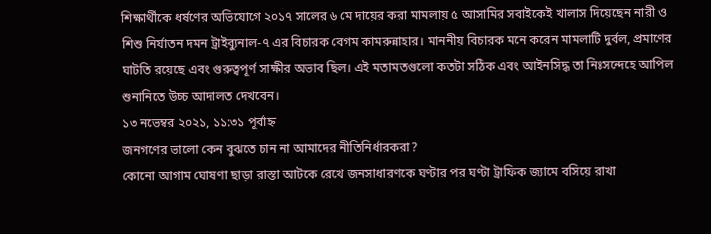শিক্ষার্থীকে ধর্ষণের অভিযোগে ২০১৭ সালের ৬ মে দায়ের করা মামলায় ৫ আসামির সবাইকেই খালাস দিয়েছেন নারী ও শিশু নির্যাতন দমন ট্রাইব্যুনাল-৭ এর বিচারক বেগম কামরুন্নাহার। মাননীয় বিচারক মনে করেন মামলাটি দুর্বল, প্রমাণের ঘাটতি রয়েছে এবং গুরুত্বপূর্ণ সাক্ষীর অভাব ছিল। এই মতামতগুলো কতটা সঠিক এবং আইনসিদ্ধ তা নিঃসন্দেহে আপিল শুনানিতে উচ্চ আদালত দেখবেন।
১৩ নভেম্বর ২০২১, ১১:৩১ পূর্বাহ্ন
জনগণের ভালো কেন বুঝতে চান না আমাদের নীতিনির্ধারকরা?
কোনো আগাম ঘোষণা ছাড়া রাস্তা আটকে রেখে জনসাধারণকে ঘণ্টার পর ঘণ্টা ট্রাফিক জ্যামে বসিয়ে রাখা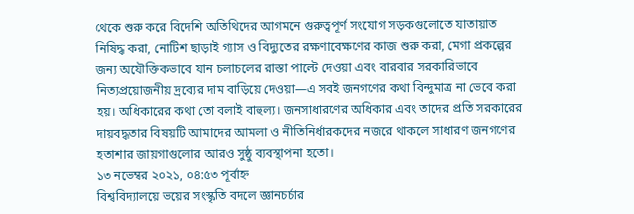থেকে শুরু করে বিদেশি অতিথিদের আগমনে গুরুত্বপূর্ণ সংযোগ সড়কগুলোতে যাতায়াত নিষিদ্ধ করা, নোটিশ ছাড়াই গ্যাস ও বিদ্যুতের রক্ষণাবেক্ষণের কাজ শুরু করা, মেগা প্রকল্পের জন্য অযৌক্তিকভাবে যান চলাচলের রাস্তা পাল্টে দেওয়া এবং বারবার সরকারিভাবে নিত্যপ্রয়োজনীয় দ্রব্যের দাম বাড়িয়ে দেওয়া—এ সবই জনগণের কথা বিন্দুমাত্র না ভেবে করা হয়। অধিকারের কথা তো বলাই বাহুল্য। জনসাধারণের অধিকার এবং তাদের প্রতি সরকারের দায়বদ্ধতার বিষয়টি আমাদের আমলা ও নীতিনির্ধারকদের নজরে থাকলে সাধারণ জনগণের হতাশার জায়গাগুলোর আরও সুষ্ঠু ব্যবস্থাপনা হতো।
১৩ নভেম্বর ২০২১, ০৪:৫৩ পূর্বাহ্ন
বিশ্ববিদ্যালয়ে ভয়ের সংস্কৃতি বদলে জ্ঞানচর্চার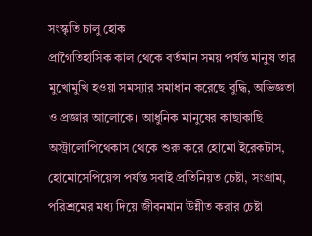সংস্কৃতি চালু হোক
প্রাগৈতিহাসিক কাল থেকে বর্তমান সময় পর্যন্ত মানুষ তার মুখোমুখি হওয়া সমস্যার সমাধান করেছে বুদ্ধি, অভিজ্ঞতা ও প্রজ্ঞার আলোকে। আধুনিক মানুষের কাছাকাছি অস্ট্রালোপিথেকাস থেকে শুরু করে হোমো ইরেকটাস, হোমোসেপিয়েন্স পর্যন্ত সবাই প্রতিনিয়ত চেষ্টা, সংগ্রাম, পরিশ্রমের মধ্য দিয়ে জীবনমান উন্নীত করার চেষ্টা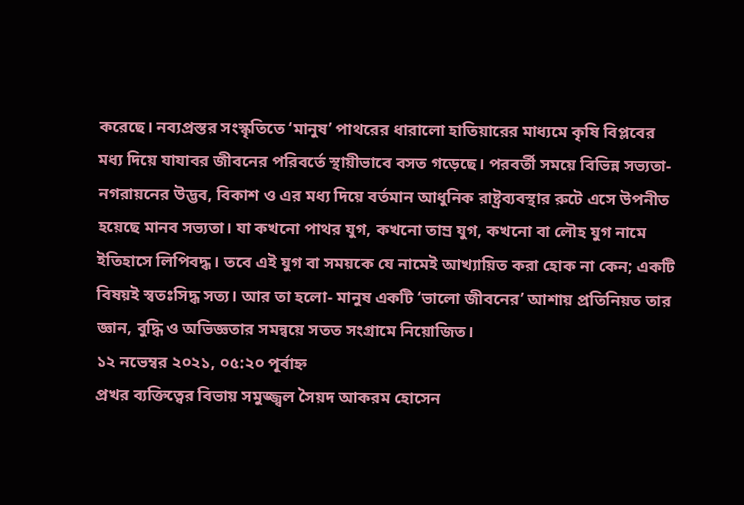করেছে। নব্যপ্রস্তর সংস্কৃতিতে ‘মানুষ’ পাথরের ধারালো হাতিয়ারের মাধ্যমে কৃষি বিপ্লবের মধ্য দিয়ে যাযাবর জীবনের পরিবর্তে স্থায়ীভাবে বসত গড়েছে। পরবর্তী সময়ে বিভিন্ন সভ্যতা-নগরায়নের উদ্ভব, বিকাশ ও এর মধ্য দিয়ে বর্তমান আধুনিক রাষ্ট্রব্যবস্থার রুটে এসে উপনীত হয়েছে মানব সভ্যতা। যা কখনো পাথর যুগ, কখনো তাম্র যুগ, কখনো বা লৌহ যুগ নামে ইতিহাসে লিপিবদ্ধ। তবে এই যুগ বা সময়কে যে নামেই আখ্যায়িত করা হোক না কেন; একটি বিষয়ই স্বতঃসিদ্ধ সত্য। আর তা হলো- মানুষ একটি ‘ভালো জীবনের’ আশায় প্রতিনিয়ত তার জ্ঞান, বুদ্ধি ও অভিজ্ঞতার সমন্বয়ে সতত সংগ্রামে নিয়োজিত।
১২ নভেম্বর ২০২১, ০৫:২০ পূর্বাহ্ন
প্রখর ব্যক্তিত্বের বিভায় সমুজ্জ্বল সৈয়দ আকরম হোসেন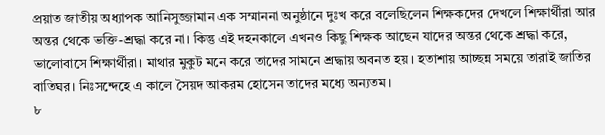প্রয়াত জাতীয় অধ্যাপক আনিসুজ্জামান এক সম্মাননা অনুষ্ঠানে দুঃখ করে বলেছিলেন শিক্ষকদের দেখলে শিক্ষার্থীরা আর অন্তর থেকে ভক্তি-শ্রদ্ধা করে না। কিন্তু এই দহনকালে এখনও কিছু শিক্ষক আছেন যাদের অন্তর থেকে শ্রদ্ধা করে, ভালোবাসে শিক্ষার্থীরা। মাথার মুকুট মনে করে তাদের সামনে শ্রদ্ধায় অবনত হয়। হতাশায় আচ্ছন্ন সময়ে তারাই জাতির বাতিঘর। নিঃসন্দেহে এ কালে সৈয়দ আকরম হোসেন তাদের মধ্যে অন্যতম।
৮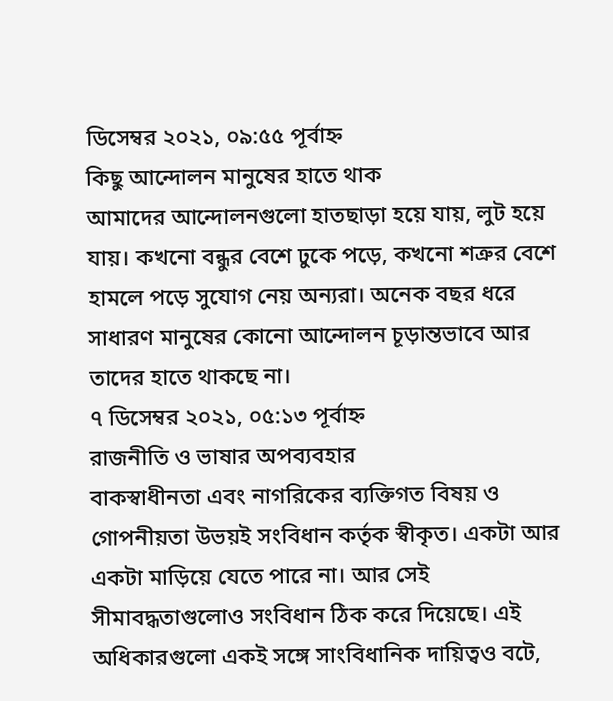ডিসেম্বর ২০২১, ০৯:৫৫ পূর্বাহ্ন
কিছু আন্দোলন মানুষের হাতে থাক
আমাদের আন্দোলনগুলো হাতছাড়া হয়ে যায়, লুট হয়ে যায়। কখনো বন্ধুর বেশে ঢুকে পড়ে, কখনো শত্রুর বেশে হামলে পড়ে সুযোগ নেয় অন্যরা। অনেক বছর ধরে সাধারণ মানুষের কোনো আন্দোলন চূড়ান্তভাবে আর তাদের হাতে থাকছে না।
৭ ডিসেম্বর ২০২১, ০৫:১৩ পূর্বাহ্ন
রাজনীতি ও ভাষার অপব্যবহার
বাকস্বাধীনতা এবং নাগরিকের ব্যক্তিগত বিষয় ও গোপনীয়তা উভয়ই সংবিধান কর্তৃক স্বীকৃত। একটা আর একটা মাড়িয়ে যেতে পারে না। আর সেই সীমাবদ্ধতাগুলোও সংবিধান ঠিক করে দিয়েছে। এই অধিকারগুলো একই সঙ্গে সাংবিধানিক দায়িত্বও বটে,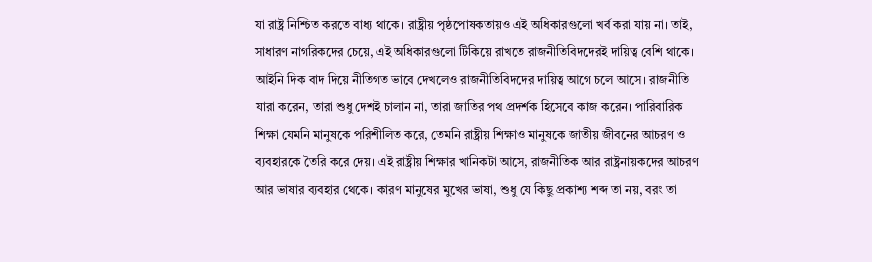যা রাষ্ট্র নিশ্চিত করতে বাধ্য থাকে। রাষ্ট্রীয় পৃষ্ঠপোষকতায়ও এই অধিকারগুলো খর্ব করা যায় না। তাই, সাধারণ নাগরিকদের চেয়ে, এই অধিকারগুলো টিকিয়ে রাখতে রাজনীতিবিদদেরই দায়িত্ব বেশি থাকে। আইনি দিক বাদ দিয়ে নীতিগত ভাবে দেখলেও রাজনীতিবিদদের দায়িত্ব আগে চলে আসে। রাজনীতি যারা করেন, তারা শুধু দেশই চালান না, তারা জাতির পথ প্রদর্শক হিসেবে কাজ করেন। পারিবারিক শিক্ষা যেমনি মানুষকে পরিশীলিত করে, তেমনি রাষ্ট্রীয় শিক্ষাও মানুষকে জাতীয় জীবনের আচরণ ও ব্যবহারকে তৈরি করে দেয়। এই রাষ্ট্রীয় শিক্ষার খানিকটা আসে, রাজনীতিক আর রাষ্ট্রনায়কদের আচরণ আর ভাষার ব্যবহার থেকে। কারণ মানুষের মুখের ভাষা, শুধু যে কিছু প্রকাশ্য শব্দ তা নয়, বরং তা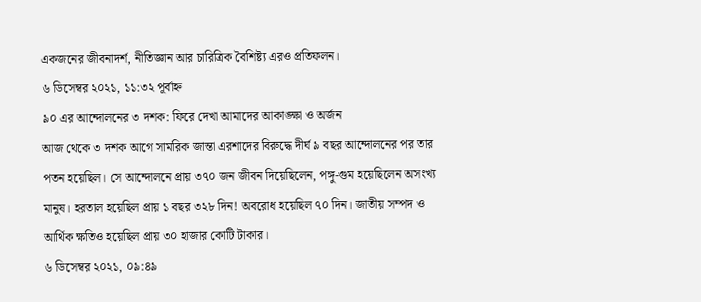একজনের জীবনাদর্শ, নীতিজ্ঞান আর চারিত্রিক বৈশিষ্ট্য এরও প্রতিফলন।
৬ ডিসেম্বর ২০২১, ১১:৩২ পূর্বাহ্ন
৯০ এর আন্দোলনের ৩ দশক: ফিরে দেখা আমাদের আকাঙ্ক্ষা ও অর্জন
আজ থেকে ৩ দশক আগে সামরিক জান্তা এরশাদের বিরুদ্ধে দীর্ঘ ৯ বছর আন্দোলনের পর তার পতন হয়েছিল। সে আন্দোলনে প্রায় ৩৭০ জন জীবন দিয়েছিলেন, পঙ্গু-গুম হয়েছিলেন অসংখ্য মানুষ। হরতাল হয়েছিল প্রায় ১ বছর ৩২৮ দিন! অবরোধ হয়েছিল ৭০ দিন। জাতীয় সম্পদ ও আর্থিক ক্ষতিও হয়েছিল প্রায় ৩০ হাজার কোটি টাকার।
৬ ডিসেম্বর ২০২১, ০৯:৪৯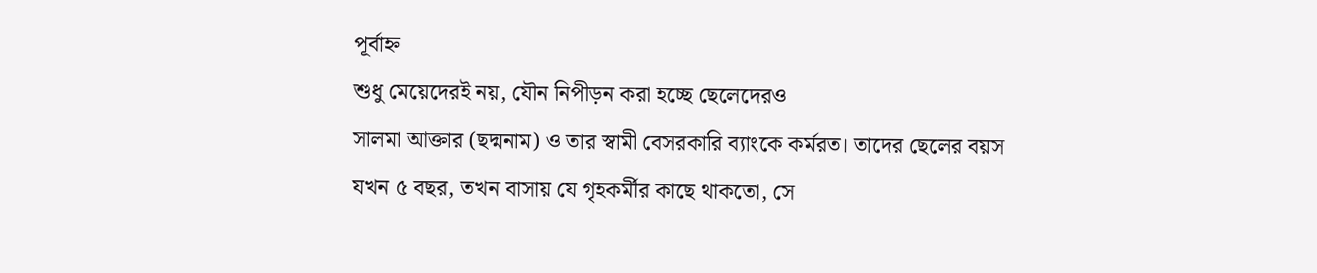পূর্বাহ্ন
শুধু মেয়েদেরই নয়, যৌন নিপীড়ন করা হচ্ছে ছেলেদেরও
সালমা আক্তার (ছদ্মনাম) ও তার স্বামী বেসরকারি ব্যাংকে কর্মরত। তাদের ছেলের বয়স যখন ৫ বছর, তখন বাসায় যে গৃহকর্মীর কাছে থাকতো, সে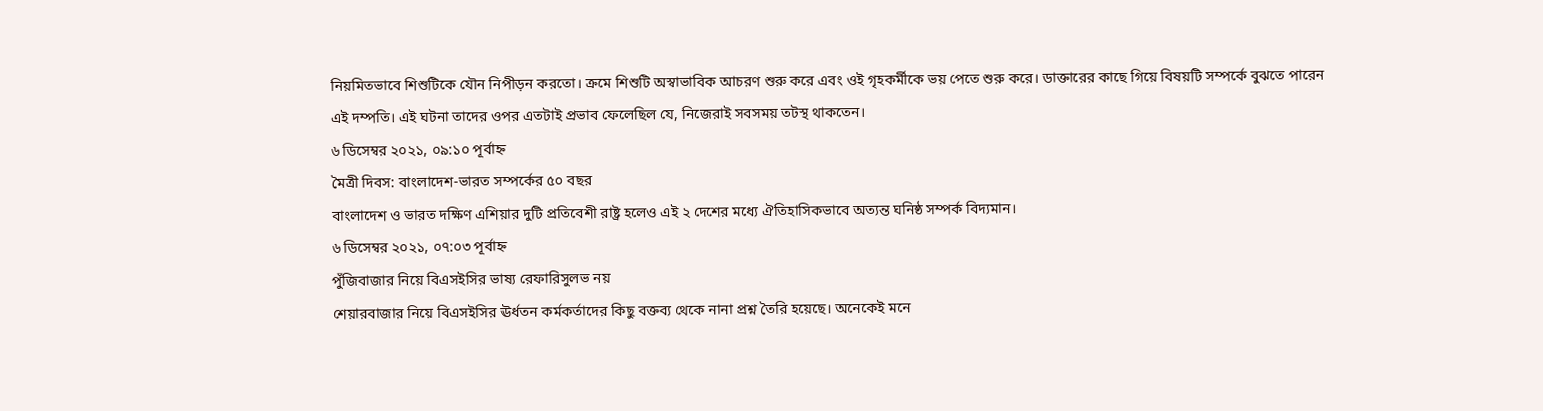নিয়মিতভাবে শিশুটিকে যৌন নিপীড়ন করতো। ক্রমে শিশুটি অস্বাভাবিক আচরণ শুরু করে এবং ওই গৃহকর্মীকে ভয় পেতে শুরু করে। ডাক্তারের কাছে গিয়ে বিষয়টি সম্পর্কে বুঝতে পারেন এই দম্পতি। এই ঘটনা তাদের ওপর এতটাই প্রভাব ফেলেছিল যে, নিজেরাই সবসময় তটস্থ থাকতেন।
৬ ডিসেম্বর ২০২১, ০৯:১০ পূর্বাহ্ন
মৈত্রী দিবস: বাংলাদেশ-ভারত সম্পর্কের ৫০ বছর
বাংলাদেশ ও ভারত দক্ষিণ এশিয়ার দুটি প্রতিবেশী রাষ্ট্র হলেও এই ২ দেশের মধ্যে ঐতিহাসিকভাবে অত্যন্ত ঘনিষ্ঠ সম্পর্ক বিদ্যমান।
৬ ডিসেম্বর ২০২১, ০৭:০৩ পূর্বাহ্ন
পুঁজিবাজার নিয়ে বিএসইসির ভাষ্য রেফারিসুলভ নয়
শেয়ারবাজার নিয়ে বিএসইসির ঊর্ধতন কর্মকর্তাদের কিছু বক্তব্য থেকে নানা প্রশ্ন তৈরি হয়েছে। অনেকেই মনে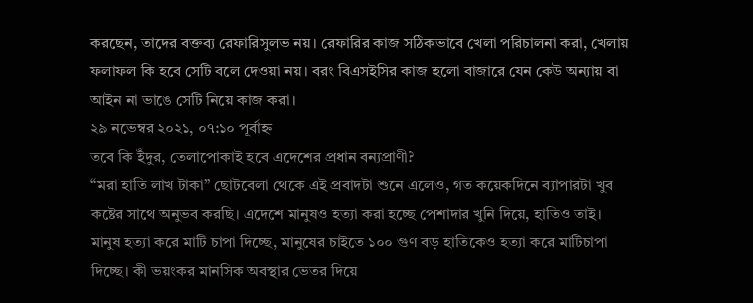করছেন, তাদের বক্তব্য রেফারিসুলভ নয়। রেফারির কাজ সঠিকভাবে খেলা পরিচালনা করা, খেলায় ফলাফল কি হবে সেটি বলে দেওয়া নয়। বরং বিএসইসির কাজ হলো বাজারে যেন কেউ অন্যায় বা আইন না ভাঙে সেটি নিয়ে কাজ করা।
২৯ নভেম্বর ২০২১, ০৭:১০ পূর্বাহ্ন
তবে কি ইঁদুর, তেলাপোকাই হবে এদেশের প্রধান বন্যপ্রাণী?
“মরা হাতি লাখ টাকা” ছোটবেলা থেকে এই প্রবাদটা শুনে এলেও, গত কয়েকদিনে ব্যাপারটা খুব কষ্টের সাথে অনুভব করছি। এদেশে মানুষও হত্যা করা হচ্ছে পেশাদার খুনি দিয়ে, হাতিও তাই। মানুষ হত্যা করে মাটি চাপা দিচ্ছে, মানুষের চাইতে ১০০ গুণ বড় হাতিকেও হত্যা করে মাটিচাপা দিচ্ছে। কী ভয়ংকর মানসিক অবস্থার ভেতর দিয়ে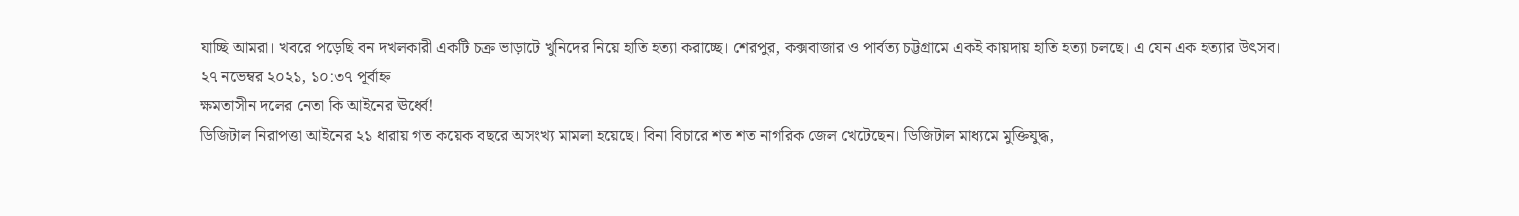যাচ্ছি আমরা। খবরে পড়েছি বন দখলকারী একটি চক্র ভাড়াটে খুনিদের নিয়ে হাতি হত্যা করাচ্ছে। শেরপুর, কক্সবাজার ও পার্বত্য চট্টগ্রামে একই কায়দায় হাতি হত্যা চলছে। এ যেন এক হত্যার উৎসব।
২৭ নভেম্বর ২০২১, ১০:৩৭ পূর্বাহ্ন
ক্ষমতাসীন দলের নেতা কি আইনের ঊর্ধ্বে!
ডিজিটাল নিরাপত্তা আইনের ২১ ধারায় গত কয়েক বছরে অসংখ্য মামলা হয়েছে। বিনা বিচারে শত শত নাগরিক জেল খেটেছেন। ডিজিটাল মাধ্যমে মুক্তিযুদ্ধ,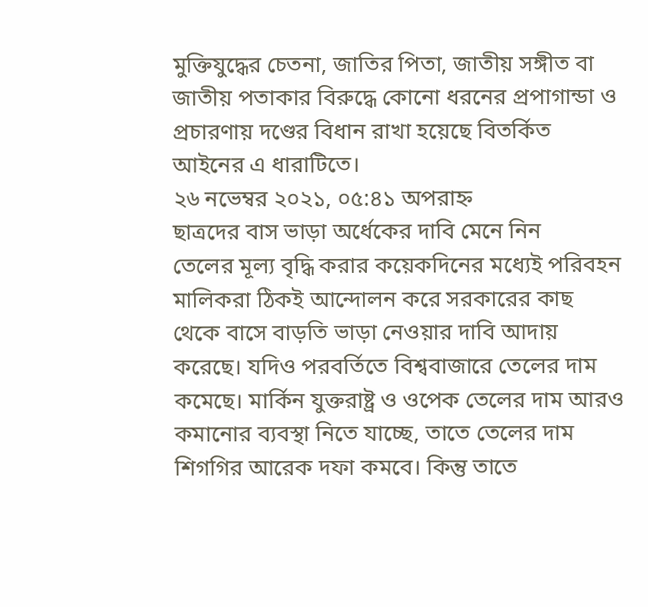মুক্তিযুদ্ধের চেতনা, জাতির পিতা, জাতীয় সঙ্গীত বা জাতীয় পতাকার বিরুদ্ধে কোনো ধরনের প্রপাগান্ডা ও প্রচারণায় দণ্ডের বিধান রাখা হয়েছে বিতর্কিত আইনের এ ধারাটিতে।
২৬ নভেম্বর ২০২১, ০৫:৪১ অপরাহ্ন
ছাত্রদের বাস ভাড়া অর্ধেকের দাবি মেনে নিন
তেলের মূল্য বৃদ্ধি করার কয়েকদিনের মধ্যেই পরিবহন মালিকরা ঠিকই আন্দোলন করে সরকারের কাছ থেকে বাসে বাড়তি ভাড়া নেওয়ার দাবি আদায় করেছে। যদিও পরবর্তিতে বিশ্ববাজারে তেলের দাম কমেছে। মার্কিন যুক্তরাষ্ট্র ও ওপেক তেলের দাম আরও কমানোর ব্যবস্থা নিতে যাচ্ছে, তাতে তেলের দাম শিগগির আরেক দফা কমবে। কিন্তু তাতে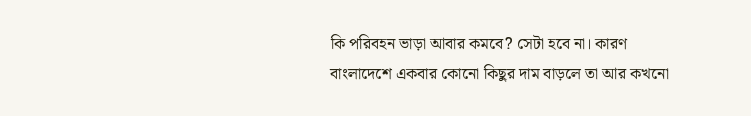কি পরিবহন ভাড়া আবার কমবে? সেটা হবে না। কারণ বাংলাদেশে একবার কোনো কিছুর দাম বাড়লে তা আর কখনো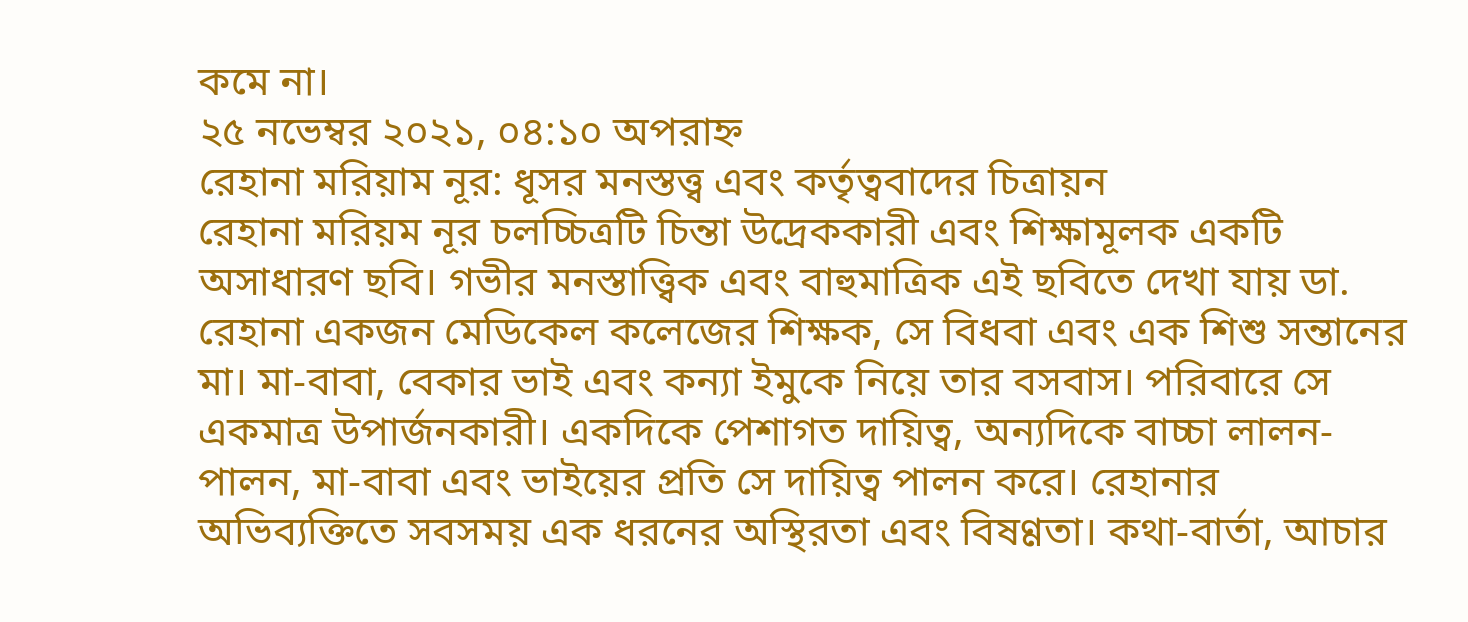কমে না।
২৫ নভেম্বর ২০২১, ০৪:১০ অপরাহ্ন
রেহানা মরিয়াম নূর: ধূসর মনস্তত্ত্ব এবং কর্তৃত্ববাদের চিত্রায়ন
রেহানা মরিয়ম নূর চলচ্চিত্রটি চিন্তা উদ্রেককারী এবং শিক্ষামূলক একটি অসাধারণ ছবি। গভীর মনস্তাত্ত্বিক এবং বাহুমাত্রিক এই ছবিতে দেখা যায় ডা. রেহানা একজন মেডিকেল কলেজের শিক্ষক, সে বিধবা এবং এক শিশু সন্তানের মা। মা-বাবা, বেকার ভাই এবং কন্যা ইমুকে নিয়ে তার বসবাস। পরিবারে সে একমাত্র উপার্জনকারী। একদিকে পেশাগত দায়িত্ব, অন্যদিকে বাচ্চা লালন-পালন, মা-বাবা এবং ভাইয়ের প্রতি সে দায়িত্ব পালন করে। রেহানার অভিব্যক্তিতে সবসময় এক ধরনের অস্থিরতা এবং বিষণ্ণতা। কথা-বার্তা, আচার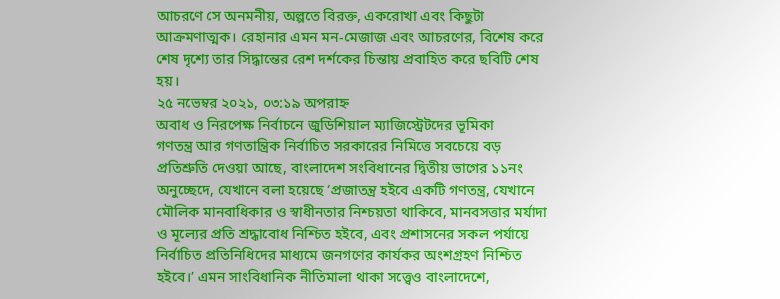আচরণে সে অনমনীয়, অল্পতে বিরক্ত, একরোখা এবং কিছুটা আক্রমণাত্মক। রেহানার এমন মন-মেজাজ এবং আচরণের, বিশেষ করে শেষ দৃশ্যে তার সিদ্ধান্তের রেশ দর্শকের চিন্তায় প্রবাহিত করে ছবিটি শেষ হয়।
২৫ নভেম্বর ২০২১, ০৩:১৯ অপরাহ্ন
অবাধ ও নিরপেক্ষ নির্বাচনে জুডিশিয়াল ম্যাজিস্ট্রেটদের ভূমিকা
গণতন্ত্র আর গণতান্ত্রিক নির্বাচিত সরকারের নিমিত্তে সবচেয়ে বড় প্রতিশ্রুতি দেওয়া আছে, বাংলাদেশ সংবিধানের দ্বিতীয় ভাগের ১১নং অনুচ্ছেদে, যেখানে বলা হয়েছে ‘প্রজাতন্ত্র হইবে একটি গণতন্ত্র, যেখানে মৌলিক মানবাধিকার ও স্বাধীনতার নিশ্চয়তা থাকিবে, মানবসত্তার মর্যাদা ও মূল্যের প্রতি শ্রদ্ধাবোধ নিশ্চিত হইবে, এবং প্রশাসনের সকল পর্যায়ে নির্বাচিত প্রতিনিধিদের মাধ্যমে জনগণের কার্যকর অংশগ্রহণ নিশ্চিত হইবে।’ এমন সাংবিধানিক নীতিমালা থাকা সত্ত্বেও বাংলাদেশে,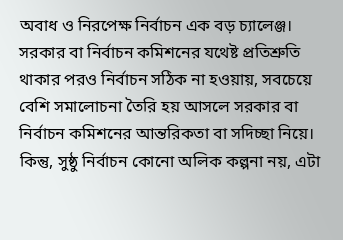অবাধ ও নিরপেক্ষ নির্বাচন এক বড় চ্যালেঞ্জ। সরকার বা নির্বাচন কমিশনের যথেষ্ট প্রতিশ্রুতি থাকার পরও নির্বাচন সঠিক না হওয়ায়, সবচেয়ে বেশি সমালোচনা তৈরি হয় আসলে সরকার বা নির্বাচন কমিশনের আন্তরিকতা বা সদিচ্ছা নিয়ে। কিন্তু, সুষ্ঠু নির্বাচন কোনো অলিক কল্পনা নয়, এটা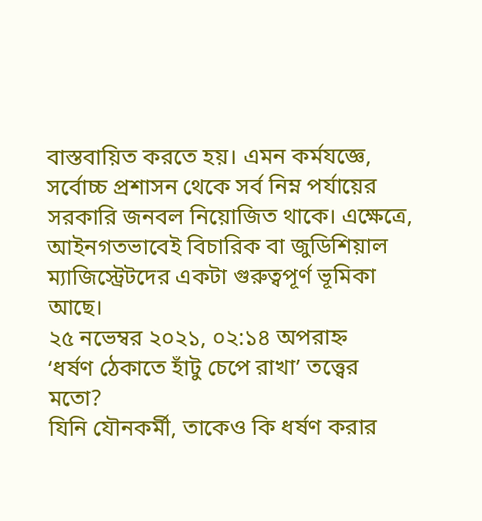বাস্তবায়িত করতে হয়। এমন কর্মযজ্ঞে, সর্বোচ্চ প্রশাসন থেকে সর্ব নিম্ন পর্যায়ের সরকারি জনবল নিয়োজিত থাকে। এক্ষেত্রে, আইনগতভাবেই বিচারিক বা জুডিশিয়াল ম্যাজিস্ট্রেটদের একটা গুরুত্বপূর্ণ ভূমিকা আছে।
২৫ নভেম্বর ২০২১, ০২:১৪ অপরাহ্ন
‘ধর্ষণ ঠেকাতে হাঁটু চেপে রাখা’ তত্ত্বের মতো?
যিনি যৌনকর্মী, তাকেও কি ধর্ষণ করার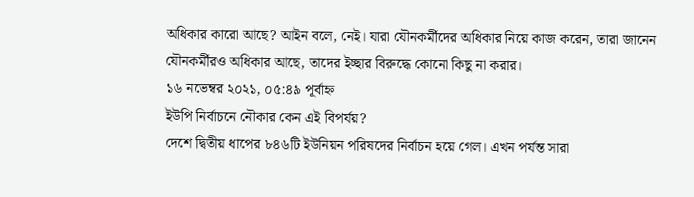অধিকার কারো আছে? আইন বলে, নেই। যারা যৌনকর্মীদের অধিকার নিয়ে কাজ করেন, তারা জানেন যৌনকর্মীরও অধিকার আছে, তাদের ইচ্ছার বিরুদ্ধে কোনো কিছু না করার।
১৬ নভেম্বর ২০২১, ০৫:৪৯ পূর্বাহ্ন
ইউপি নির্বাচনে নৌকার কেন এই বিপর্যয়?
দেশে দ্বিতীয় ধাপের ৮৪৬টি ইউনিয়ন পরিষদের নির্বাচন হয়ে গেল। এখন পর্যন্ত সারা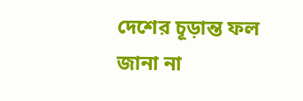দেশের চূড়ান্ত ফল জানা না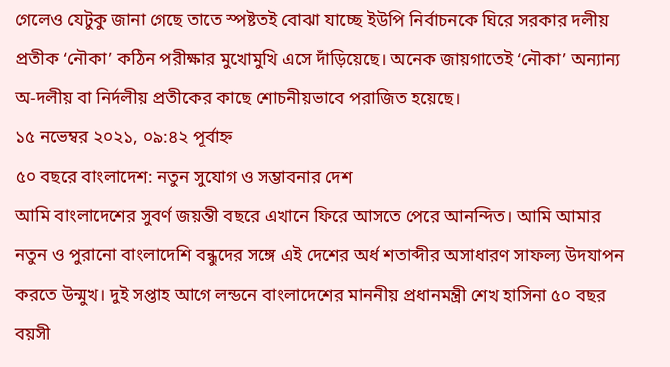গেলেও যেটুকু জানা গেছে তাতে স্পষ্টতই বোঝা যাচ্ছে ইউপি নির্বাচনকে ঘিরে সরকার দলীয় প্রতীক ‘নৌকা’ কঠিন পরীক্ষার মুখোমুখি এসে দাঁড়িয়েছে। অনেক জায়গাতেই ‘নৌকা’ অন্যান্য অ-দলীয় বা নির্দলীয় প্রতীকের কাছে শোচনীয়ভাবে পরাজিত হয়েছে।
১৫ নভেম্বর ২০২১, ০৯:৪২ পূর্বাহ্ন
৫০ বছরে বাংলাদেশ: নতুন সুযোগ ও সম্ভাবনার দেশ
আমি বাংলাদেশের সুবর্ণ জয়ন্তী বছরে এখানে ফিরে আসতে পেরে আনন্দিত। আমি আমার নতুন ও পুরানো বাংলাদেশি বন্ধুদের সঙ্গে এই দেশের অর্ধ শতাব্দীর অসাধারণ সাফল্য উদযাপন করতে উন্মুখ। দুই সপ্তাহ আগে লন্ডনে বাংলাদেশের মাননীয় প্রধানমন্ত্রী শেখ হাসিনা ৫০ বছর বয়সী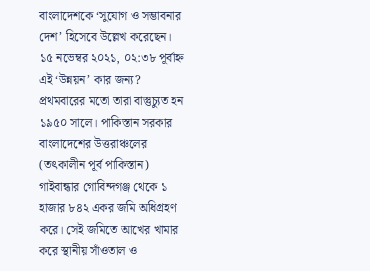বাংলাদেশকে ‘সুযোগ ও সম্ভাবনার দেশ’ হিসেবে উল্লেখ করেছেন।
১৫ নভেম্বর ২০২১, ০২:৩৮ পূর্বাহ্ন
এই ‘উন্নয়ন’ কার জন্য?
প্রথমবারের মতো তারা বাস্তুচ্যুত হন ১৯৫০ সালে। পাকিস্তান সরকার বাংলাদেশের উত্তরাঞ্চলের (তৎকালীন পূর্ব পাকিস্তান) গাইবান্ধার গোবিন্দগঞ্জ থেকে ১ হাজার ৮৪২ একর জমি অধিগ্রহণ করে। সেই জমিতে আখের খামার করে স্থানীয় সাঁওতাল ও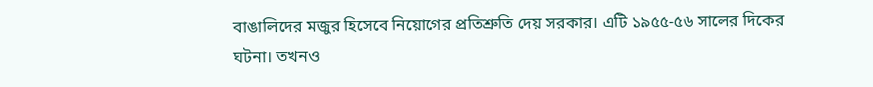বাঙালিদের মজুর হিসেবে নিয়োগের প্রতিশ্রুতি দেয় সরকার। এটি ১৯৫৫-৫৬ সালের দিকের ঘটনা। তখনও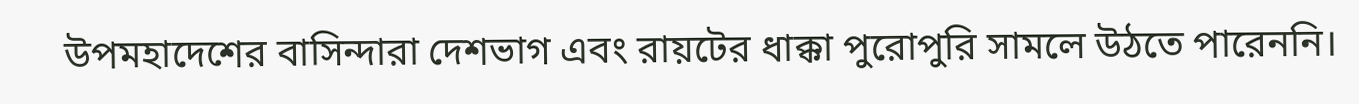উপমহাদেশের বাসিন্দারা দেশভাগ এবং রায়টের ধাক্কা পুরোপুরি সামলে উঠতে পারেননি।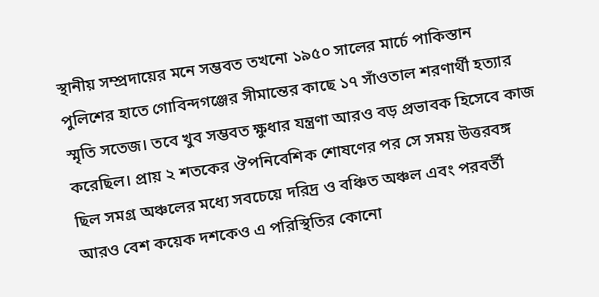স্থানীয় সম্প্রদায়ের মনে সম্ভবত তখনো ১৯৫০ সালের মার্চে পাকিস্তান পুলিশের হাতে গোবিন্দগঞ্জের সীমান্তের কাছে ১৭ সাঁওতাল শরণার্থী হত্যার স্মৃতি সতেজ। তবে খুব সম্ভবত ক্ষুধার যন্ত্রণা আরও বড় প্রভাবক হিসেবে কাজ করেছিল। প্রায় ২ শতকের ঔপনিবেশিক শোষণের পর সে সময় উত্তরবঙ্গ ছিল সমগ্র অঞ্চলের মধ্যে সবচেয়ে দরিদ্র ও বঞ্চিত অঞ্চল এবং পরবর্তী আরও বেশ কয়েক দশকেও এ পরিস্থিতির কোনো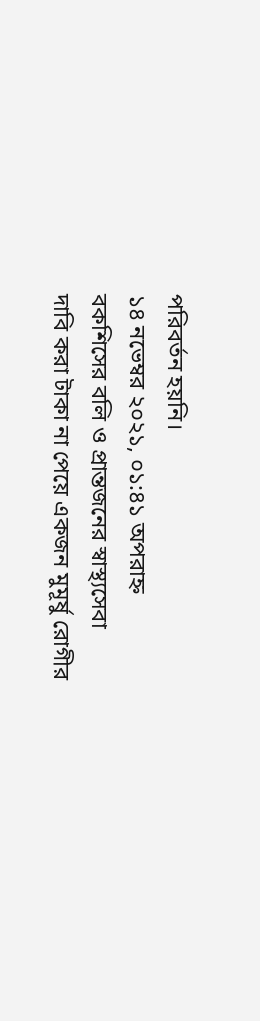পরিবর্তন হয়নি।
১৪ নভেম্বর ২০২১, ০১:৪১ অপরাহ্ন
বকশিসের বলি ও প্রান্তজনের স্বাস্থ্যসেবা
দাবি করা টাকা না পেয়ে একজন মুমূর্ষু রোগীর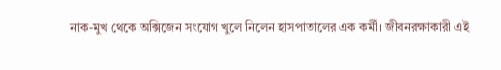নাক-মুখ থেকে অক্সিজেন সংযোগ খুলে নিলেন হাসপাতালের এক কর্মী। জীবনরক্ষাকারী এই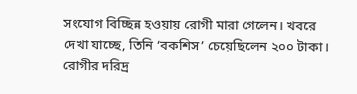সংযোগ বিচ্ছিন্ন হওয়ায় রোগী মারা গেলেন। খবরে দেখা যাচ্ছে, তিনি ‘বকশিস’ চেয়েছিলেন ২০০ টাকা। রোগীর দরিদ্র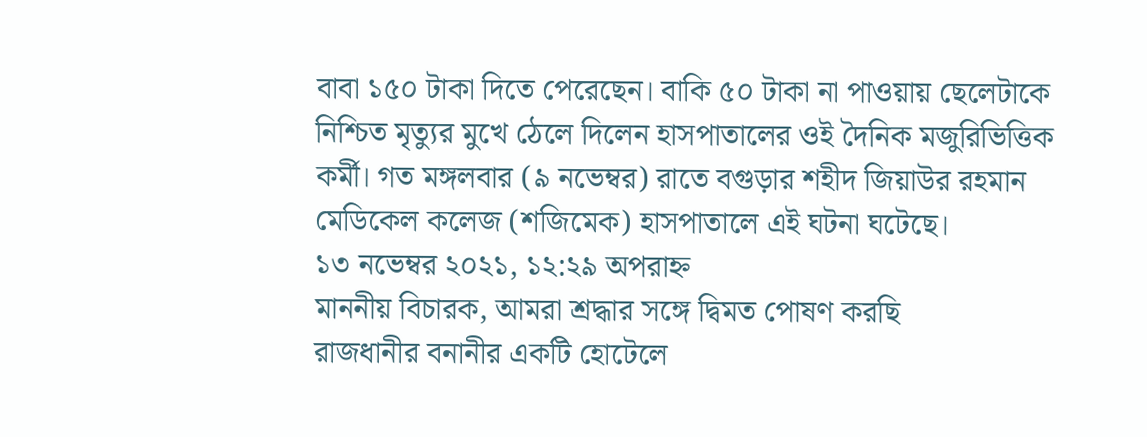বাবা ১৫০ টাকা দিতে পেরেছেন। বাকি ৫০ টাকা না পাওয়ায় ছেলেটাকে নিশ্চিত মৃত্যুর মুখে ঠেলে দিলেন হাসপাতালের ওই দৈনিক মজুরিভিত্তিক কর্মী। গত মঙ্গলবার (৯ নভেম্বর) রাতে বগুড়ার শহীদ জিয়াউর রহমান মেডিকেল কলেজ (শজিমেক) হাসপাতালে এই ঘটনা ঘটেছে।
১৩ নভেম্বর ২০২১, ১২:২৯ অপরাহ্ন
মাননীয় বিচারক, আমরা শ্রদ্ধার সঙ্গে দ্বিমত পোষণ করছি
রাজধানীর বনানীর একটি হোটেলে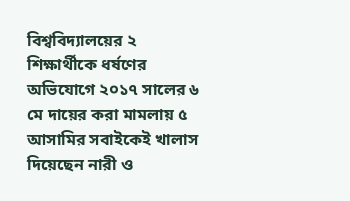বিশ্ববিদ্যালয়ের ২ শিক্ষার্থীকে ধর্ষণের অভিযোগে ২০১৭ সালের ৬ মে দায়ের করা মামলায় ৫ আসামির সবাইকেই খালাস দিয়েছেন নারী ও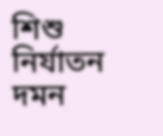শিশু নির্যাতন দমন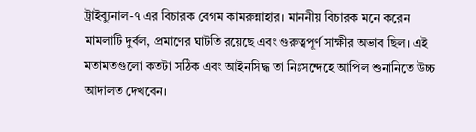ট্রাইব্যুনাল-৭ এর বিচারক বেগম কামরুন্নাহার। মাননীয় বিচারক মনে করেন মামলাটি দুর্বল, প্রমাণের ঘাটতি রয়েছে এবং গুরুত্বপূর্ণ সাক্ষীর অভাব ছিল। এই মতামতগুলো কতটা সঠিক এবং আইনসিদ্ধ তা নিঃসন্দেহে আপিল শুনানিতে উচ্চ আদালত দেখবেন।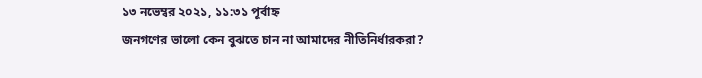১৩ নভেম্বর ২০২১, ১১:৩১ পূর্বাহ্ন
জনগণের ভালো কেন বুঝতে চান না আমাদের নীতিনির্ধারকরা?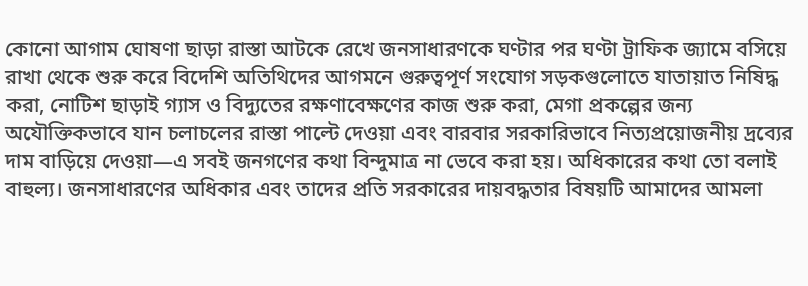কোনো আগাম ঘোষণা ছাড়া রাস্তা আটকে রেখে জনসাধারণকে ঘণ্টার পর ঘণ্টা ট্রাফিক জ্যামে বসিয়ে রাখা থেকে শুরু করে বিদেশি অতিথিদের আগমনে গুরুত্বপূর্ণ সংযোগ সড়কগুলোতে যাতায়াত নিষিদ্ধ করা, নোটিশ ছাড়াই গ্যাস ও বিদ্যুতের রক্ষণাবেক্ষণের কাজ শুরু করা, মেগা প্রকল্পের জন্য অযৌক্তিকভাবে যান চলাচলের রাস্তা পাল্টে দেওয়া এবং বারবার সরকারিভাবে নিত্যপ্রয়োজনীয় দ্রব্যের দাম বাড়িয়ে দেওয়া—এ সবই জনগণের কথা বিন্দুমাত্র না ভেবে করা হয়। অধিকারের কথা তো বলাই বাহুল্য। জনসাধারণের অধিকার এবং তাদের প্রতি সরকারের দায়বদ্ধতার বিষয়টি আমাদের আমলা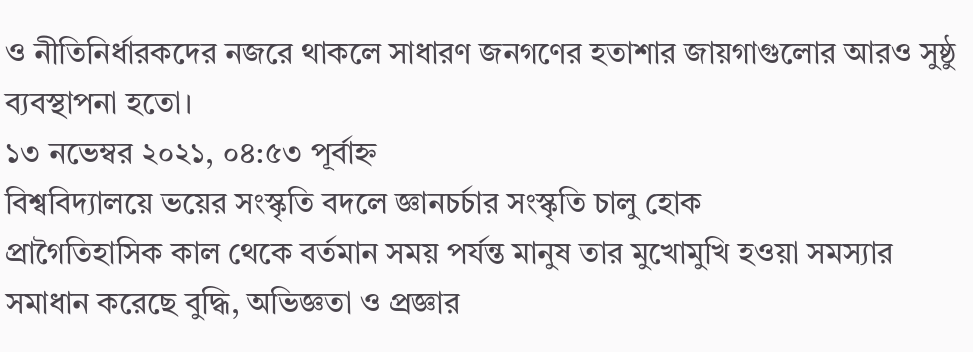ও নীতিনির্ধারকদের নজরে থাকলে সাধারণ জনগণের হতাশার জায়গাগুলোর আরও সুষ্ঠু ব্যবস্থাপনা হতো।
১৩ নভেম্বর ২০২১, ০৪:৫৩ পূর্বাহ্ন
বিশ্ববিদ্যালয়ে ভয়ের সংস্কৃতি বদলে জ্ঞানচর্চার সংস্কৃতি চালু হোক
প্রাগৈতিহাসিক কাল থেকে বর্তমান সময় পর্যন্ত মানুষ তার মুখোমুখি হওয়া সমস্যার সমাধান করেছে বুদ্ধি, অভিজ্ঞতা ও প্রজ্ঞার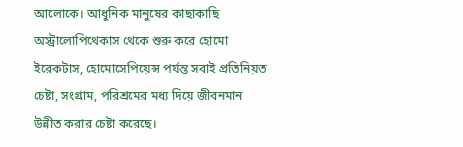আলোকে। আধুনিক মানুষের কাছাকাছি অস্ট্রালোপিথেকাস থেকে শুরু করে হোমো ইরেকটাস, হোমোসেপিয়েন্স পর্যন্ত সবাই প্রতিনিয়ত চেষ্টা, সংগ্রাম, পরিশ্রমের মধ্য দিয়ে জীবনমান উন্নীত করার চেষ্টা করেছে।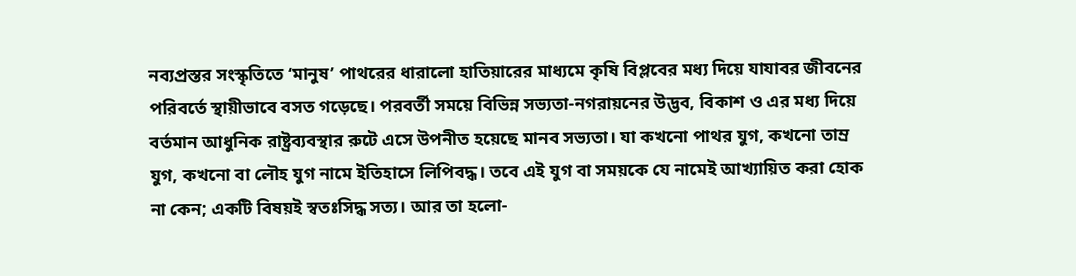নব্যপ্রস্তর সংস্কৃতিতে ‘মানুষ’ পাথরের ধারালো হাতিয়ারের মাধ্যমে কৃষি বিপ্লবের মধ্য দিয়ে যাযাবর জীবনের পরিবর্তে স্থায়ীভাবে বসত গড়েছে। পরবর্তী সময়ে বিভিন্ন সভ্যতা-নগরায়নের উদ্ভব, বিকাশ ও এর মধ্য দিয়ে বর্তমান আধুনিক রাষ্ট্রব্যবস্থার রুটে এসে উপনীত হয়েছে মানব সভ্যতা। যা কখনো পাথর যুগ, কখনো তাম্র যুগ, কখনো বা লৌহ যুগ নামে ইতিহাসে লিপিবদ্ধ। তবে এই যুগ বা সময়কে যে নামেই আখ্যায়িত করা হোক না কেন; একটি বিষয়ই স্বতঃসিদ্ধ সত্য। আর তা হলো-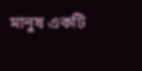মানুষ একটি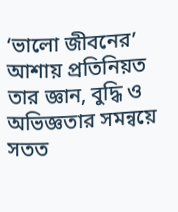‘ভালো জীবনের’ আশায় প্রতিনিয়ত তার জ্ঞান, বুদ্ধি ও অভিজ্ঞতার সমন্বয়ে সতত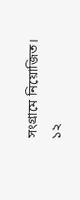সংগ্রামে নিয়োজিত।
১২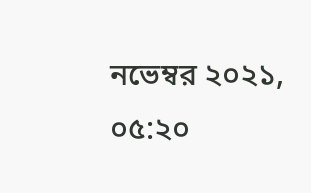নভেম্বর ২০২১, ০৫:২০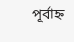পূর্বাহ্ন